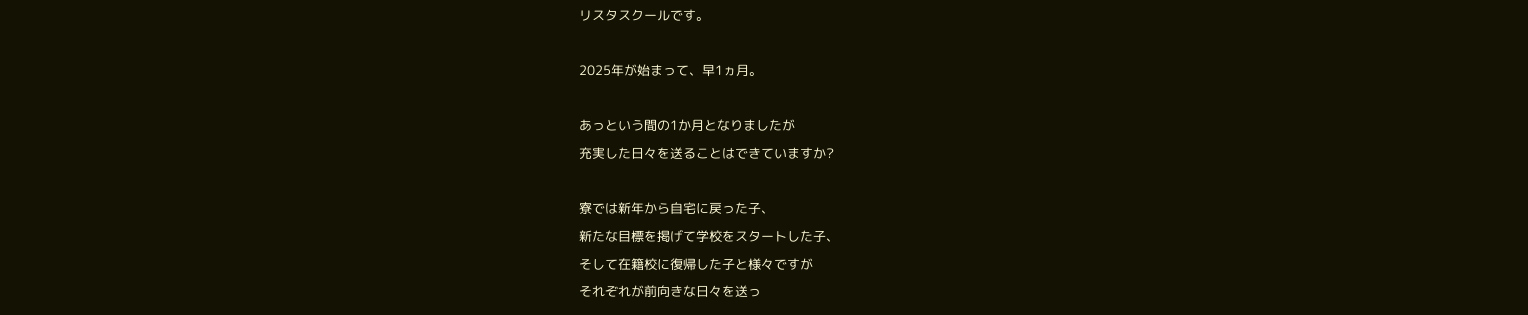リスタスクールです。

2025年が始まって、早1ヵ月。

あっという間の1か月となりましたが
充実した日々を送ることはできていますか?

寮では新年から自宅に戻った子、
新たな目標を掲げて学校をスタートした子、
そして在籍校に復帰した子と様々ですが
それぞれが前向きな日々を送っ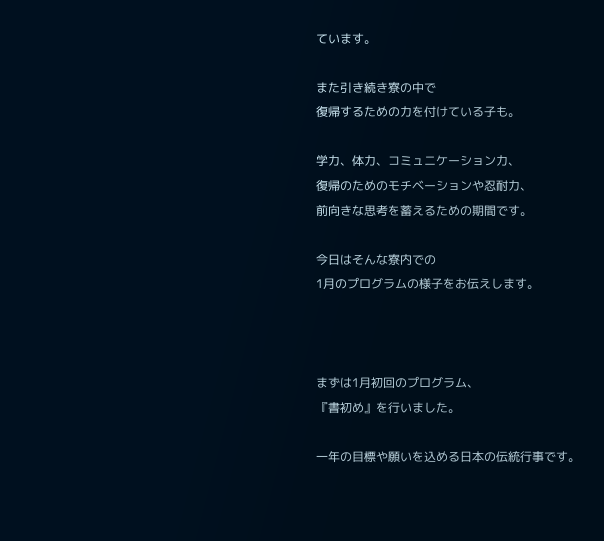ています。

また引き続き寮の中で
復帰するための力を付けている子も。

学力、体力、コミュニケーション力、
復帰のためのモチベーションや忍耐力、
前向きな思考を蓄えるための期間です。

今日はそんな寮内での
1月のプログラムの様子をお伝えします。



まずは1月初回のプログラム、
『書初め』を行いました。

一年の目標や願いを込める日本の伝統行事です。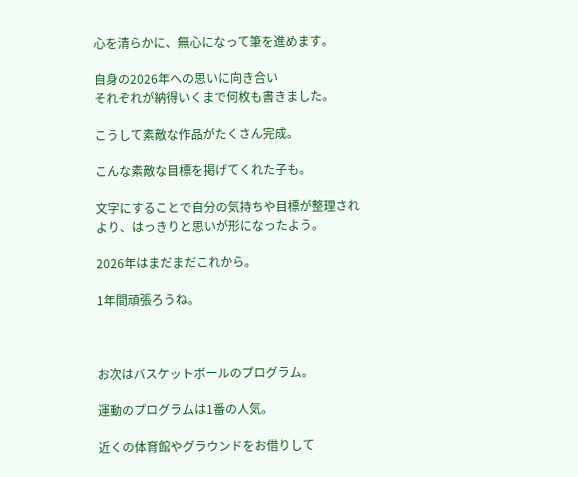心を清らかに、無心になって筆を進めます。

自身の2026年への思いに向き合い
それぞれが納得いくまで何枚も書きました。

こうして素敵な作品がたくさん完成。

こんな素敵な目標を掲げてくれた子も。

文字にすることで自分の気持ちや目標が整理され
より、はっきりと思いが形になったよう。

2026年はまだまだこれから。

1年間頑張ろうね。



お次はバスケットボールのプログラム。

運動のプログラムは1番の人気。

近くの体育館やグラウンドをお借りして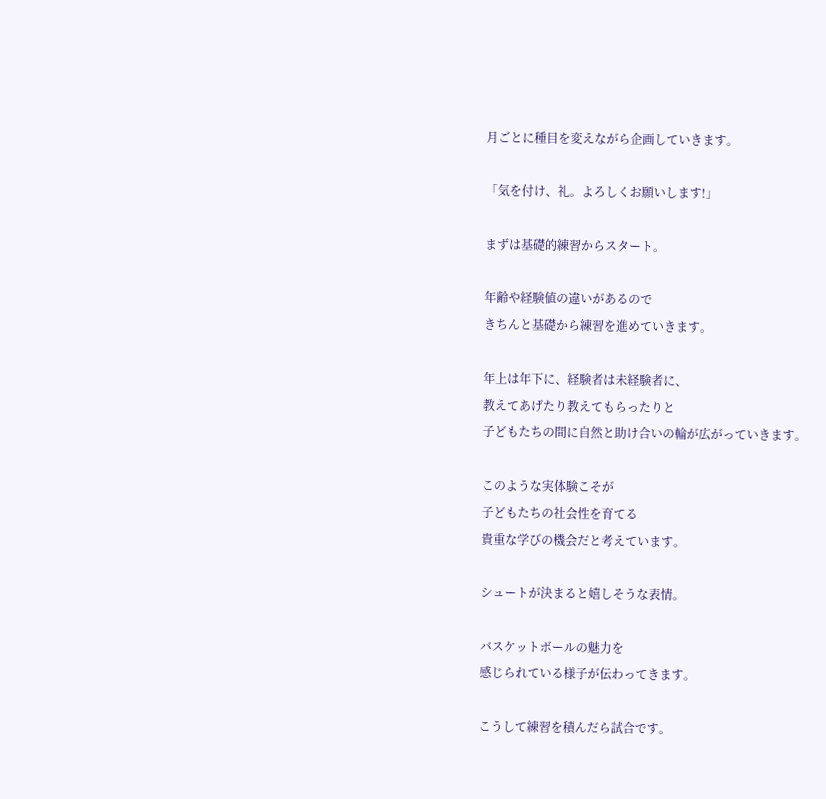月ごとに種目を変えながら企画していきます。

「気を付け、礼。よろしくお願いします!」

まずは基礎的練習からスタート。

年齢や経験値の違いがあるので
きちんと基礎から練習を進めていきます。

年上は年下に、経験者は未経験者に、
教えてあげたり教えてもらったりと
子どもたちの間に自然と助け合いの輪が広がっていきます。

このような実体験こそが
子どもたちの社会性を育てる
貴重な学びの機会だと考えています。

シュートが決まると嬉しそうな表情。

バスケットボールの魅力を
感じられている様子が伝わってきます。

こうして練習を積んだら試合です。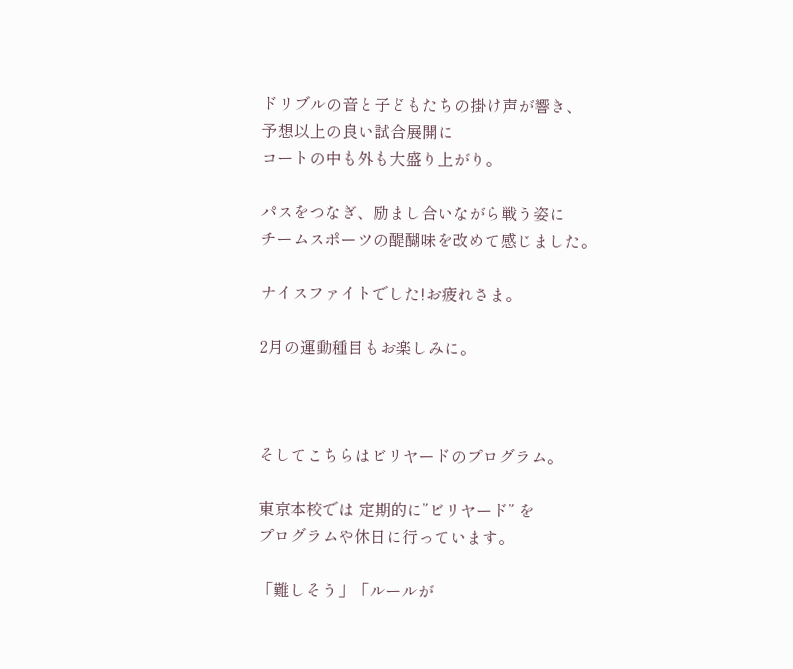ドリブルの音と子どもたちの掛け声が響き、
予想以上の良い試合展開に
コートの中も外も大盛り上がり。

パスをつなぎ、励まし合いながら戦う姿に
チームスポーツの醍醐味を改めて感じました。

ナイスファイトでした!お疲れさま。

2月の運動種目もお楽しみに。



そしてこちらはビリヤードのプログラム。

東京本校では 定期的に”ビリヤード” を
プログラムや休日に行っています。

「難しそう」「ルールが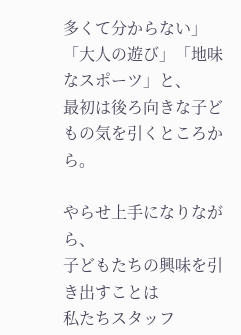多くて分からない」
「大人の遊び」「地味なスポーツ」と、
最初は後ろ向きな子どもの気を引くところから。

やらせ上手になりながら、
子どもたちの興味を引き出すことは
私たちスタッフ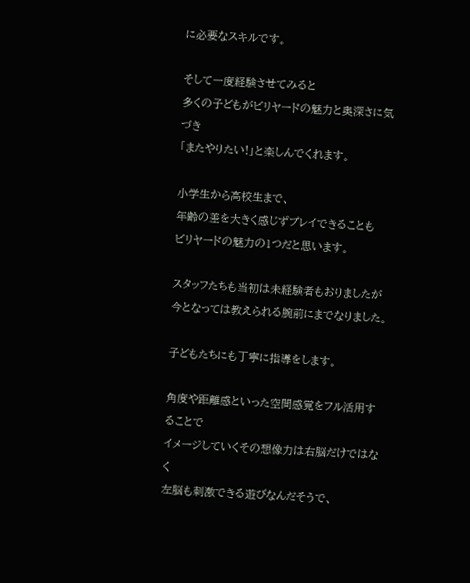に必要なスキルです。

そして一度経験させてみると
多くの子どもがビリヤードの魅力と奥深さに気づき
「またやりたい!」と楽しんでくれます。

小学生から高校生まで、
年齢の差を大きく感じずプレイできることも
ビリヤードの魅力の1つだと思います。

スタッフたちも当初は未経験者もおりましたが
今となっては教えられる腕前にまでなりました。

子どもたちにも丁寧に指導をします。

角度や距離感といった空間感覚をフル活用することで
イメージしていくその想像力は右脳だけではなく
左脳も刺激できる遊びなんだそうで、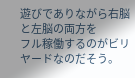遊びでありながら右脳と左脳の両方を
フル稼働するのがビリヤードなのだそう。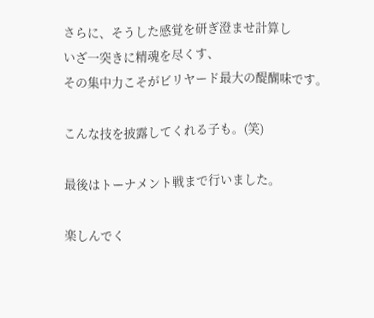さらに、そうした感覚を研ぎ澄ませ計算し
いざ一突きに精魂を尽くす、
その集中力こそがビリヤード最大の醍醐味です。

こんな技を披露してくれる子も。(笑)

最後はトーナメント戦まで行いました。

楽しんでく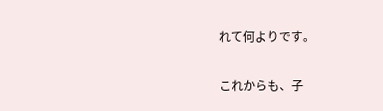れて何よりです。

これからも、子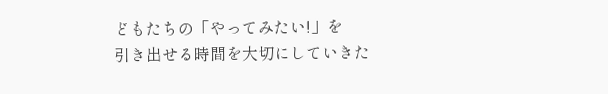どもたちの「やってみたい!」を
引き出せる時間を大切にしていきた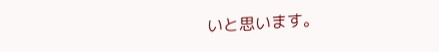いと思います。